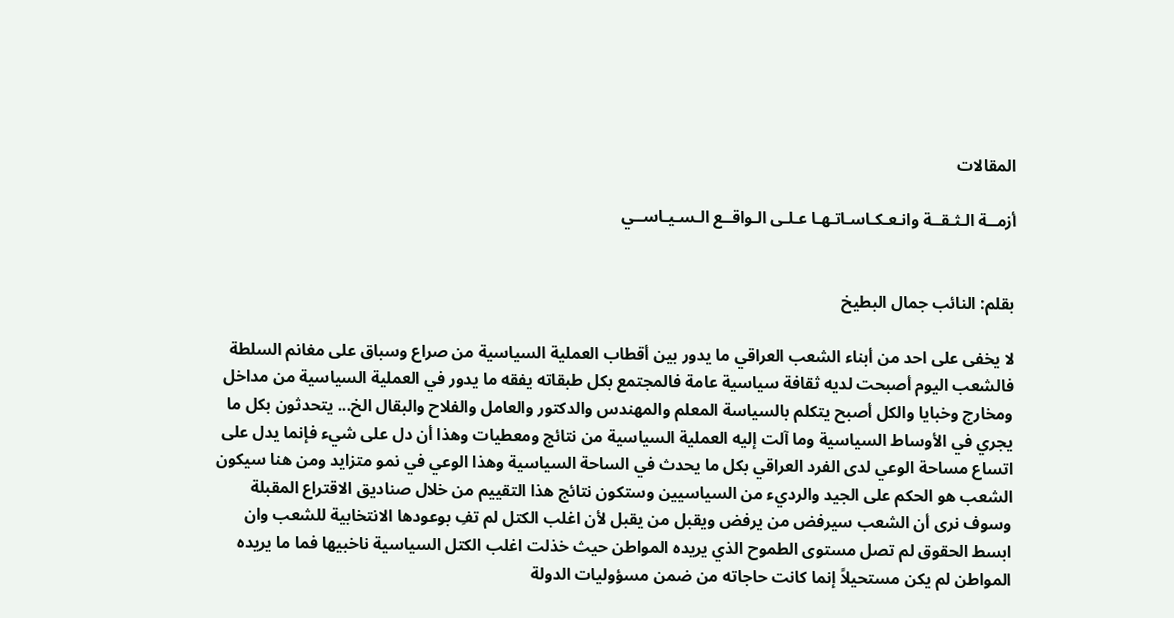المقالات

أزمــة الـثـقــة وانـعـكـاسـاتـهـا عـلـى الـواقــع الـسـيـاســي


بقلم: النائب جمال البطيخ

لا يخفى على احد من أبناء الشعب العراقي ما يدور بين أقطاب العملية السياسية من صراع وسباق على مغانم السلطة فالشعب اليوم أصبحت لديه ثقافة سياسية عامة فالمجتمع بكل طبقاته يفقه ما يدور في العملية السياسية من مداخل ومخارج وخبايا والكل أصبح يتكلم بالسياسة المعلم والمهندس والدكتور والعامل والفلاح والبقال الخ... يتحدثون بكل ما يجري في الأوساط السياسية وما آلت إليه العملية السياسية من نتائج ومعطيات وهذا أن دل على شيء فإنما يدل على اتساع مساحة الوعي لدى الفرد العراقي بكل ما يحدث في الساحة السياسية وهذا الوعي في نمو متزايد ومن هنا سيكون الشعب هو الحكم على الجيد والرديء من السياسيين وستكون نتائج هذا التقييم من خلال صناديق الاقتراع المقبلة وسوف نرى أن الشعب سيرفض من يرفض ويقبل من يقبل لأن اغلب الكتل لم تفِ بوعودها الانتخابية للشعب وان ابسط الحقوق لم تصل مستوى الطموح الذي يريده المواطن حيث خذلت اغلب الكتل السياسية ناخبيها فما ما يريده المواطن لم يكن مستحيلاً إنما كانت حاجاته من ضمن مسؤوليات الدولة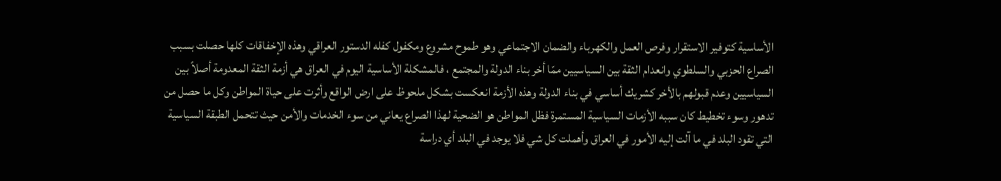الأساسية كتوفير الاستقرار وفرص العمل والكهرباء والضمان الاجتماعي وهو طموح مشروع ومكفول كفله الدستور العراقي وهذه الإخفاقات كلها حصلت بسبب الصراع الحزبي والسلطوي وانعدام الثقة بين السياسيين ممّا أخر بناء الدولة والمجتمع ، فالمشكلة الأساسية اليوم في العراق هي أزمة الثقة المعدومة أصلاً بين السياسيين وعدم قبولهم بالأخر كشريك أساسي في بناء الدولة وهذه الأزمة انعكست بشكل ملحوظ على ارض الواقع وأثرت على حياة المواطن وكل ما حصل من تدهور وسوء تخطيط كان سببه الأزمات السياسية المستمرة فظل المواطن هو الضحية لهذا الصراع يعاني من سوء الخدمات والأمن حيث تتحمل الطبقة السياسية التي تقود البلد في ما آلت إليه الأمور في العراق وأهملت كل شي فلا يوجد في البلد أي دراسة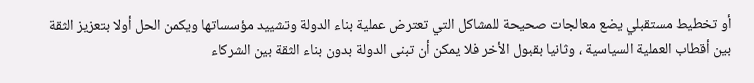أو تخطيط مستقبلي يضع معالجات صحيحة للمشاكل التي تعترض عملية بناء الدولة وتشييد مؤسساتها ويكمن الحل أولا بتعزيز الثقة بين أقطاب العملية السياسية ، وثانيا بقبول الأخر فلا يمكن أن تبنى الدولة بدون بناء الثقة بين الشركاء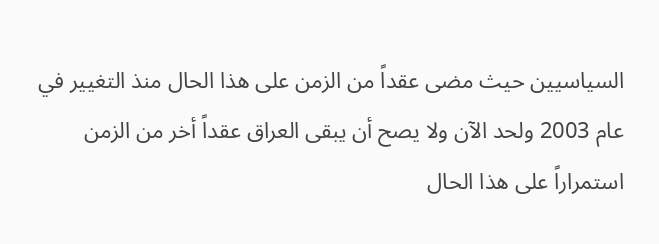السياسيين حيث مضى عقداً من الزمن على هذا الحال منذ التغيير في عام 2003 ولحد الآن ولا يصح أن يبقى العراق عقداً أخر من الزمن استمراراً على هذا الحال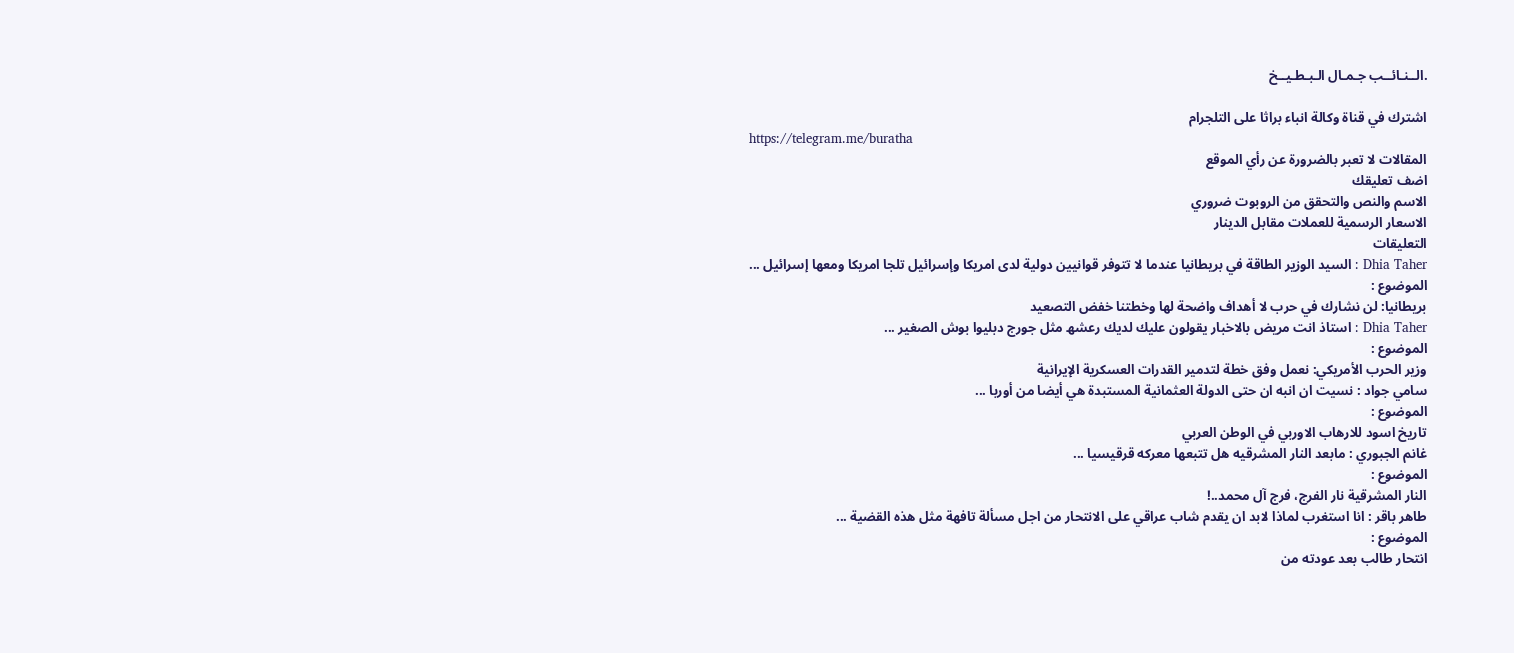.الــنـائــب جـمـال الـبـطـيــخ

اشترك في قناة وكالة انباء براثا على التلجرام
https://telegram.me/buratha
المقالات لا تعبر بالضرورة عن رأي الموقع
اضف تعليقك
الاسم والنص والتحقق من الروبوت ضروري
الاسعار الرسمية للعملات مقابل الدينار
التعليقات
Dhia Taher : السيد الوزير الطاقة في بريطانيا عندما لا تتوفر قوانيين دولية لدى امريكا وإسرائيل تلجا امريكا ومعھا إسرائيل ...
الموضوع :
بريطانيا: لن نشارك في حرب لا أهداف واضحة لها وخطتنا خفض التصعيد
Dhia Taher : استاذ انت مريض بالاخبار يقولون عليك لديك رعشھ مثل جورج دبليوا بوش الصغير ...
الموضوع :
وزير الحرب الأمريكي: نعمل وفق خطة لتدمير القدرات العسكرية الإيرانية
سامي جواد : نسيت ان انبه ان حتى الدولة العثمانية المستبدة هي أيضا من أوربا ...
الموضوع :
تاريخ اسود للارهاب الاوربي في الوطن العربي
غانم الجبوري : مابعد النار المشرقيه هل تتبعها معركه قرقيسيا ...
الموضوع :
النار المشرقية نار الفرج، فرج آل محمد..!
طاهر باقر : انا استغرب لماذا لابد ان يقدم شاب عراقي على الانتحار من اجل مسألة تافهة مثل هذه القضية ...
الموضوع :
انتحار طالب بعد عودته من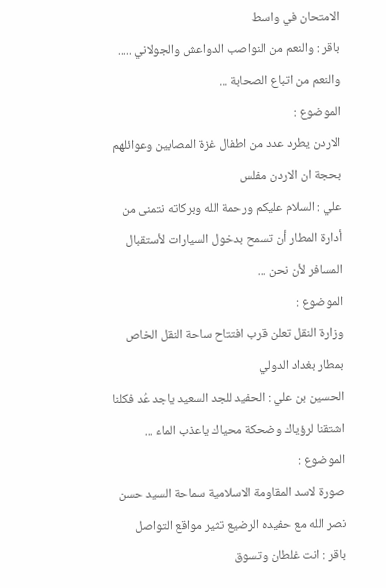الامتحان في واسط
باقر : والنعم من النواصب الدواعش والجولاني ..... والنعم من اتباع الصحابة ...
الموضوع :
الاردن يطرد عدد من اطفال غزة المصابين وعوائلهم بحجة ان الاردن مفلس
علي : السلام عليكم ورحمة الله وبركاته نتمنى من أدارة المطار أن تسمح بدخول السيارات لأستقبال المسافر لأن نحن ...
الموضوع :
وزارة النقل تعلن قرب افتتاح ساحة النقل الخاص بمطار بغداد الدولي
الحسين بن علي : الحفيد للجد السعيد ياجد عُد فكلنا اشتقنا لرؤياك وضحكة محياك ياعذب الماء ...
الموضوع :
صورة لاسد المقاومة الاسلامية سماحة السيد حسن نصر الله مع حفيده الرضيع تثير مواقع التواصل
باقر : انت غلطان وتسوق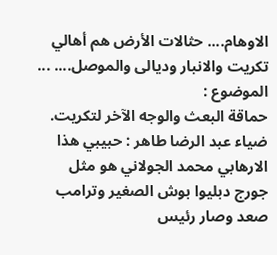الاوهام.... حثالات الأرض هم أهالي تكريت والانبار وديالى والموصل.... ...
الموضوع :
حماقة البعث والوجه الآخر لتكريت.
ضياء عبد الرضا طاهر : حبيبي ھذا الارھابي محمد الجولاني ھو مثل جورج دبليوا بوش الصغير وترامب صعد وصار رئيس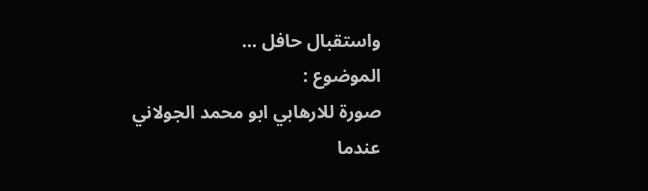واستقبال حافل ...
الموضوع :
صورة للارهابي ابو محمد الجولاني عندما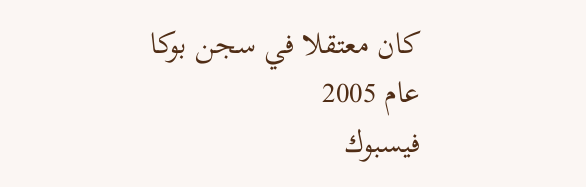كان معتقلا في سجن بوكا عام 2005
فيسبوك